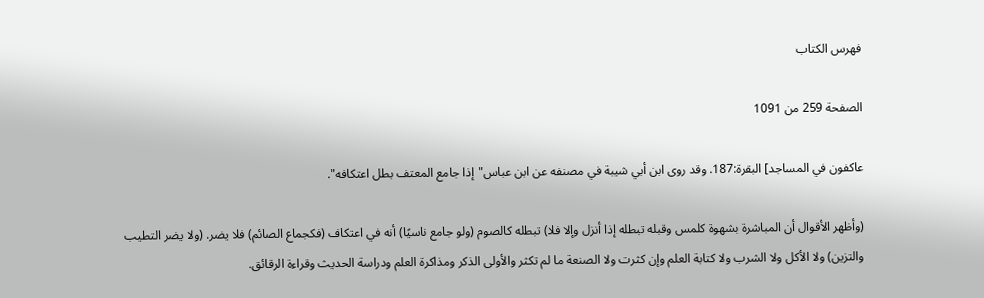فهرس الكتاب

الصفحة 259 من 1091

عاكفون في المساجد] البقرة:187. وقد روى ابن أبي شيبة في مصنفه عن ابن عباس"إذا جامع المعتف بطل اعتكافه".

(وأظهر الأقوال أن المباشرة بشهوة كلمس وقبله تبطله إذا أنزل وإلا فلا) تبطله كالصوم (ولو جامع ناسيًا) أنه في اعتكاف (فكجماع الصائم) فلا يضر. (ولا يضر التطيب والتزين) ولا الأكل ولا الشرب ولا كتابة العلم وإن كثرت ولا الصنعة ما لم تكثر والأولى الذكر ومذاكرة العلم ودراسة الحديث وقراءة الرقائق.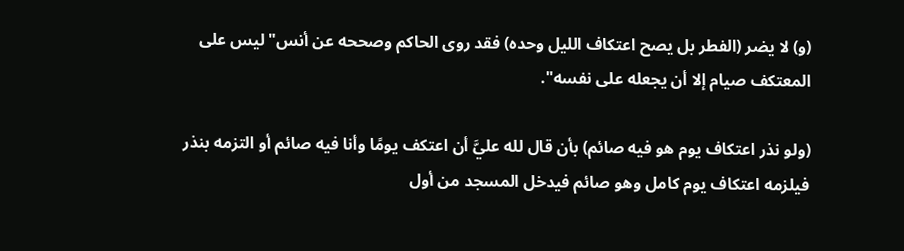(و) لا يضر (الفطر بل يصح اعتكاف الليل وحده) فقد روى الحاكم وصححه عن أنس"ليس على المعتكف صيام إلا أن يجعله على نفسه".

(ولو نذر اعتكاف يوم هو فيه صائم) بأن قال لله عليَّ أن اعتكف يومًا وأنا فيه صائم أو التزمه بنذر فيلزمه اعتكاف يوم كامل وهو صائم فيدخل المسجد من أول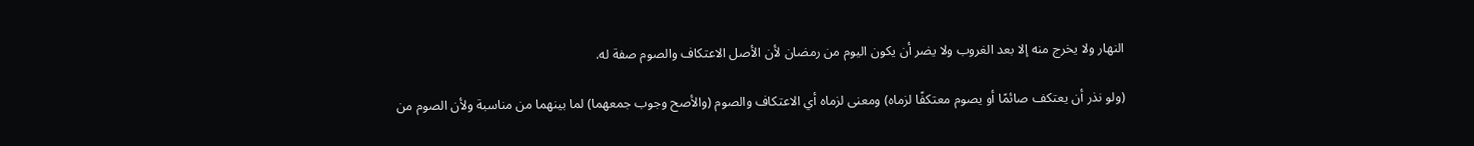النهار ولا يخرج منه إلا بعد الغروب ولا يضر أن يكون اليوم من رمضان لأن الأصل الاعتكاف والصوم صفة له.

(ولو نذر أن يعتكف صائمًا أو يصوم معتكفًا لزماه) ومعنى لزماه أي الاعتكاف والصوم (والأصح وجوب جمعهما) لما بينهما من مناسبة ولأن الصوم من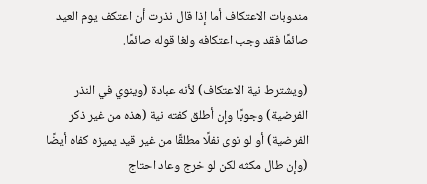مندوبات الاعتكاف أما إذا قال نذرت أن اعتكف يوم العيد صائمًا فقد وجب اعتكافه ولغا قوله صائمًا.

(ويشترط نية الاعتكاف) لأنه عبادة (وينوي في النذر الفرضية) وجوبًا وإن أطلق كفته نية (هذه من غير ذكر الفرضية) أو لو نوى نفلًا مطلقًا من غير قيد يميزه كفاه أيضًا (وإن طال مكثه لكن لو خرج وعاد احتاج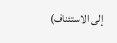إلى الاستئناف)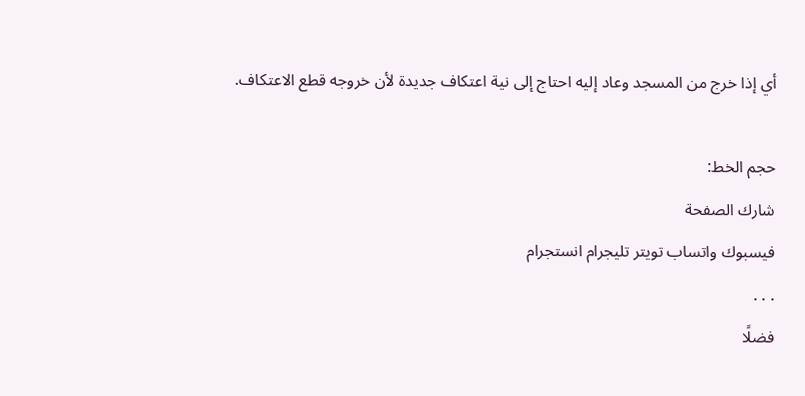أي إذا خرج من المسجد وعاد إليه احتاج إلى نية اعتكاف جديدة لأن خروجه قطع الاعتكاف.

حجم الخط:
شارك الصفحة
فيسبوك واتساب تويتر تليجرام انستجرام
. . .
فضلًا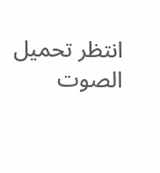انتظر تحميل الصوت